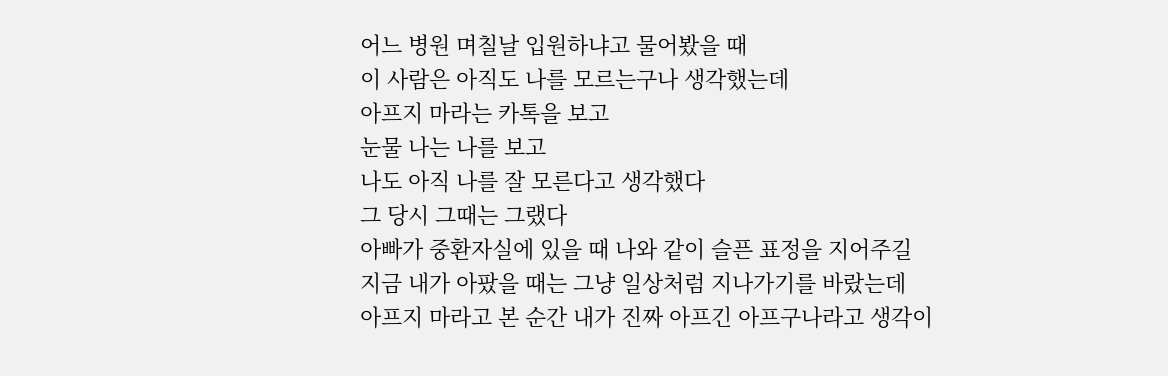어느 병원 며칠날 입원하냐고 물어봤을 때
이 사람은 아직도 나를 모르는구나 생각했는데
아프지 마라는 카톡을 보고
눈물 나는 나를 보고
나도 아직 나를 잘 모른다고 생각했다
그 당시 그때는 그랬다
아빠가 중환자실에 있을 때 나와 같이 슬픈 표정을 지어주길
지금 내가 아팠을 때는 그냥 일상처럼 지나가기를 바랐는데
아프지 마라고 본 순간 내가 진짜 아프긴 아프구나라고 생각이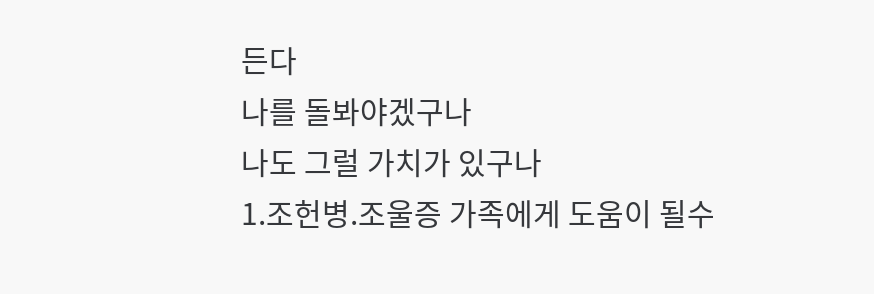든다
나를 돌봐야겠구나
나도 그럴 가치가 있구나
1.조헌병.조울증 가족에게 도움이 될수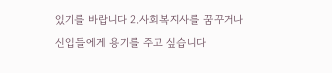있기를 바랍니다 2.사회복지사를 꿈꾸거나 신입들에게 용기를 주고 싶습니다